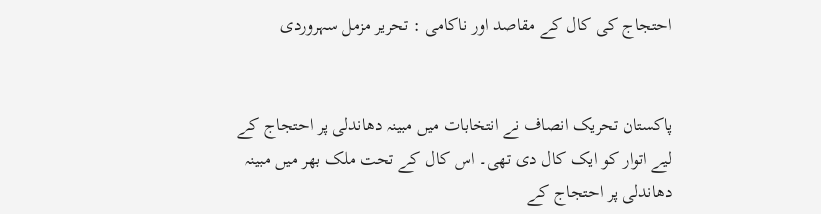احتجاج کی کال کے مقاصد اور ناکامی : تحریر مزمل سہروردی


پاکستان تحریک انصاف نے انتخابات میں مبینہ دھاندلی پر احتجاج کے لیے اتوار کو ایک کال دی تھی۔ اس کال کے تحت ملک بھر میں مبینہ دھاندلی پر احتجاج کے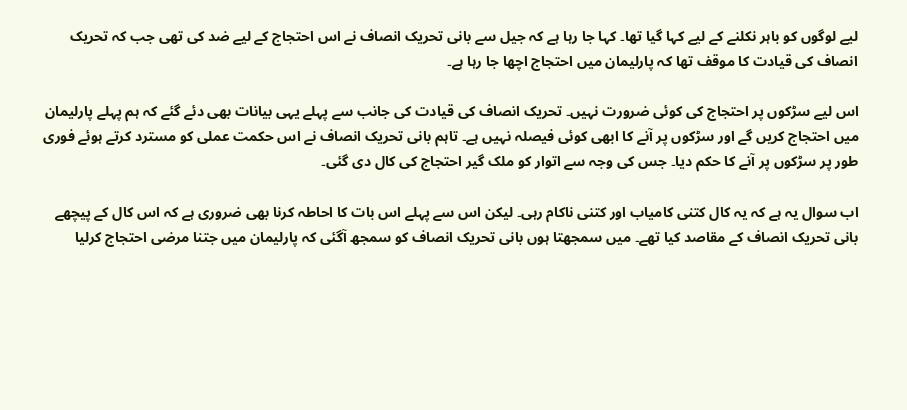لیے لوگوں کو باہر نکلنے کے لیے کہا گیا تھا۔ کہا جا رہا ہے کہ جیل سے بانی تحریک انصاف نے اس احتجاج کے لیے ضد کی تھی جب کہ تحریک انصاف کی قیادت کا موقف تھا کہ پارلیمان میں احتجاج اچھا جا رہا ہے۔

اس لیے سڑکوں پر احتجاج کی کوئی ضرورت نہیں۔ تحریک انصاف کی قیادت کی جانب سے پہلے یہی بیانات بھی دئے گئے کہ ہم پہلے پارلیمان میں احتجاج کریں گے اور سڑکوں پر آنے کا ابھی کوئی فیصلہ نہیں ہے۔ تاہم بانی تحریک انصاف نے اس حکمت عملی کو مسترد کرتے ہوئے فوری طور پر سڑکوں پر آنے کا حکم دیا۔ جس کی وجہ سے اتوار کو ملک گیر احتجاج کی کال دی گئی۔

اب سوال یہ ہے کہ یہ کال کتنی کامیاب اور کتنی ناکام رہی۔ لیکن اس سے پہلے اس بات کا احاطہ کرنا بھی ضروری ہے کہ اس کال کے پیچھے بانی تحریک انصاف کے مقاصد کیا تھے۔ میں سمجھتا ہوں بانی تحریک انصاف کو سمجھ آگئی کہ پارلیمان میں جتنا مرضی احتجاج کرلیا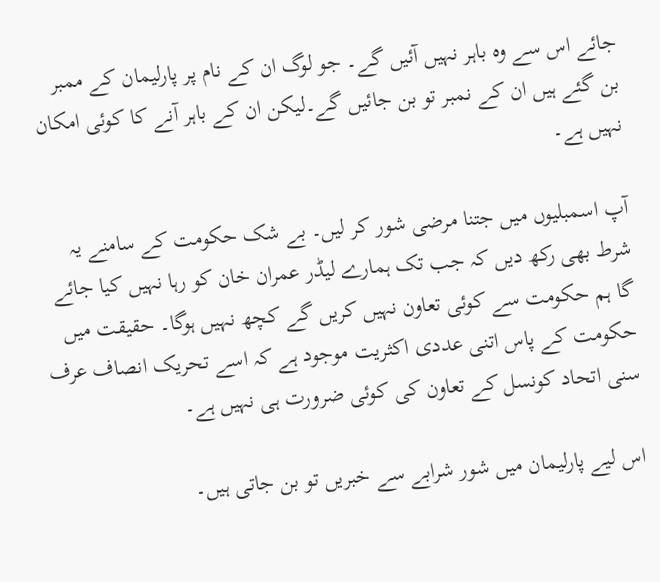جائے اس سے وہ باہر نہیں آئیں گے۔ جو لوگ ان کے نام پر پارلیمان کے ممبر بن گئے ہیں ان کے نمبر تو بن جائیں گے۔لیکن ان کے باہر آنے کا کوئی امکان نہیں ہے۔

آپ اسمبلیوں میں جتنا مرضی شور کر لیں۔ بے شک حکومت کے سامنے یہ شرط بھی رکھ دیں کہ جب تک ہمارے لیڈر عمران خان کو رہا نہیں کیا جائے گا ہم حکومت سے کوئی تعاون نہیں کریں گے کچھ نہیں ہوگا۔ حقیقت میں حکومت کے پاس اتنی عددی اکثریت موجود ہے کہ اسے تحریک انصاف عرف سنی اتحاد کونسل کے تعاون کی کوئی ضرورت ہی نہیں ہے۔

اس لیے پارلیمان میں شور شرابے سے خبریں تو بن جاتی ہیں۔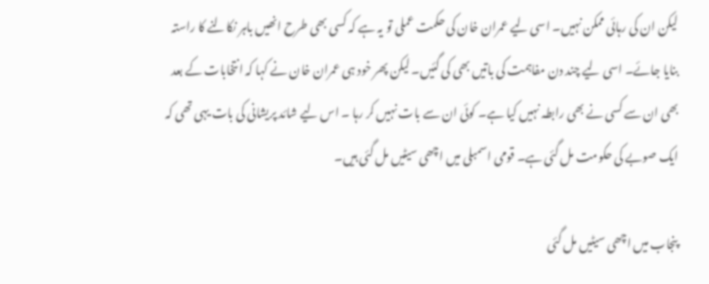لیکن ان کی رہائی ممکن نہیں۔ اسی لیے عمران خان کی حکمت عملی تو یہ ہے کہ کسی بھی طرح انھیں باہر نکالنے کا راستہ بنایا جائے۔ اسی لیے چند دن مفاہمت کی باتیں بھی کی گئیں۔ لیکن پھر خود ہی عمران خان نے کہا کہ انتخابات کے بعد بھی ان سے کسی نے بھی رابطہ نہیں کیا ہے۔ کوئی ان سے بات نہیں کر رہا ۔ اس لیے شائد پریشانی کی بات یہی تھی کہ ایک صوبے کی حکومت مل گئی ہے۔ قومی اسمبلی میں اچھی سیٹیں مل گئی ہیں۔

پنجاب میں اچھی سیٹیں مل گئی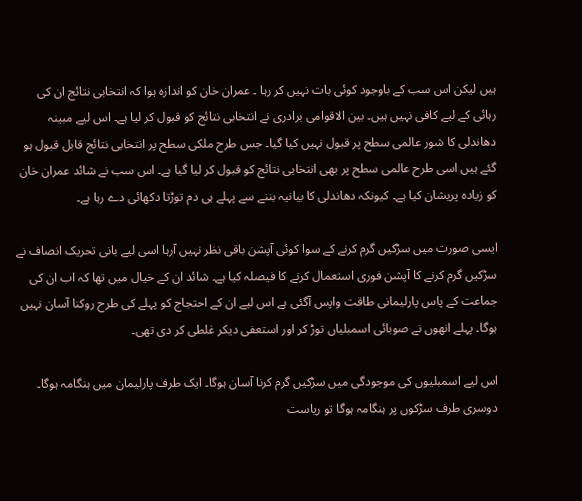ہیں لیکن اس سب کے باوجود کوئی بات نہیں کر رہا ۔ عمران خان کو اندازہ ہوا کہ انتخابی نتائج ان کی رہائی کے لیے کافی نہیں ہیں۔ بین الاقوامی برادری نے انتخابی نتائج کو قبول کر لیا ہے۔ اس لیے مبینہ دھاندلی کا شور عالمی سطح پر قبول نہیں کیا گیا۔ جس طرح ملکی سطح پر انتخابی نتائج قابل قبول ہو گئے ہیں اسی طرح عالمی سطح پر بھی انتخابی نتائج کو قبول کر لیا گیا ہے۔ اس سب نے شائد عمران خان کو زیادہ پریشان کیا ہے۔ کیونکہ دھاندلی کا بیانیہ بننے سے پہلے ہی دم توڑتا دکھائی دے رہا ہے۔

ایسی صورت میں سڑکیں گرم کرنے کے سوا کوئی آپشن باقی نظر نہیں آرہا اسی لیے بانی تحریک انصاف نے سڑکیں گرم کرنے کا آپشن فوری استعمال کرنے کا فیصلہ کیا ہے۔ شائد ان کے خیال میں تھا کہ اب ان کی جماعت کے پاس پارلیمانی طاقت واپس آگئی ہے اس لیے ان کے احتجاج کو پہلے کی طرح روکنا آسان نہیں ہوگا۔ پہلے انھوں نے صوبائی اسمبلیاں توڑ کر اور استعفی دیکر غلطی کر دی تھی۔

اس لیے اسمبلیوں کی موجودگی میں سڑکیں گرم کرنا آسان ہوگا۔ ایک طرف پارلیمان میں ہنگامہ ہوگا۔ دوسری طرف سڑکوں پر ہنگامہ ہوگا تو ریاست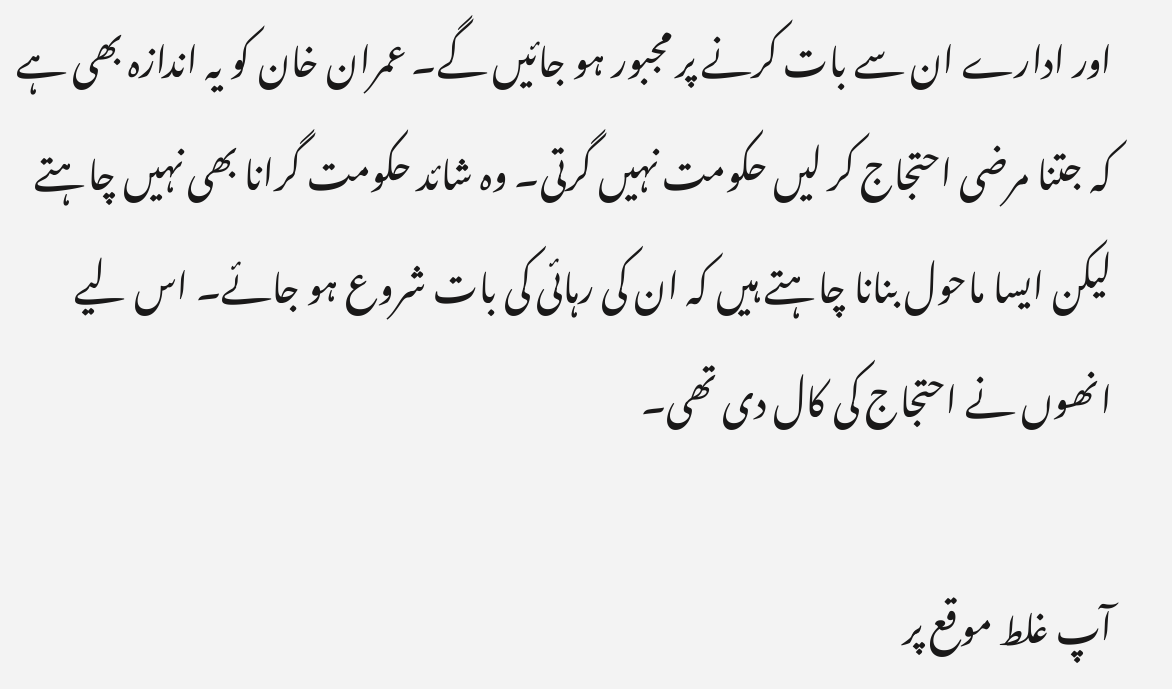اور ادارے ان سے بات کرنے پر مجبور ہو جائیں گے۔ عمران خان کو یہ اندازہ بھی ہے کہ جتنا مرضی احتجاج کر لیں حکومت نہیں گرتی۔ وہ شائد حکومت گرانا بھی نہیں چاہتے لیکن ایسا ماحول بنانا چاہتے ہیں کہ ان کی رہائی کی بات شروع ہو جائے۔ اس لیے انھوں نے احتجاج کی کال دی تھی۔

آپ غلط موقع پر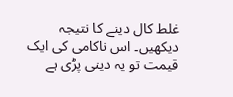غلط کال دینے کا نتیجہ دیکھیں۔ اس ناکامی کی ایک قیمت تو یہ دینی پڑی ہے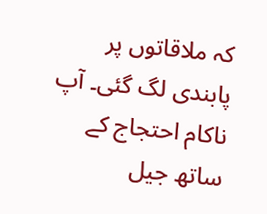کہ ملاقاتوں پر پابندی لگ گئی۔ آپ ناکام احتجاج کے ساتھ جیل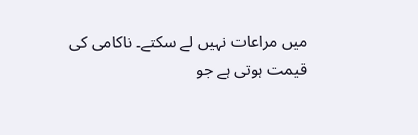میں مراعات نہیں لے سکتے۔ ناکامی کی قیمت ہوتی ہے جو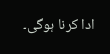ادا کرنا ہوگی۔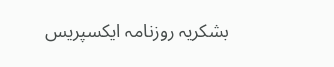بشکریہ روزنامہ ایکسپریس